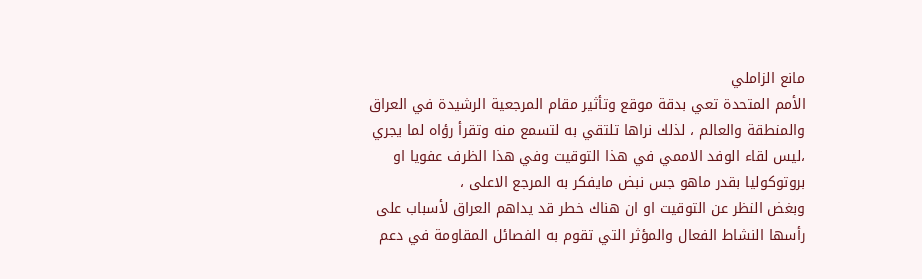مانع الزاملي
الأمم المتحدة تعي بدقة موقع وتأثير مقام المرجعية الرشيدة في العراق والمنطقة والعالم ، لذلك نراها تلتقي به لتسمع منه وتقرأ رؤاه لما يجري ،ليس لقاء الوفد الاممي في هذا التوقيت وفي هذا الظرف عفويا او بروتوكوليا بقدر ماهو جس نبض مايفكر به المرجع الاعلى ،
وبغض النظر عن التوقيت او ان هناك خطر قد يداهم العراق لأسباب على رأسها النشاط الفعال والمؤثر التي تقوم به الفصائل المقاومة في دعم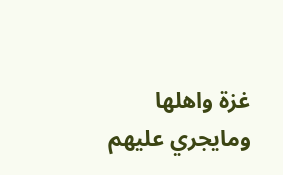غزة واهلها ومايجري عليهم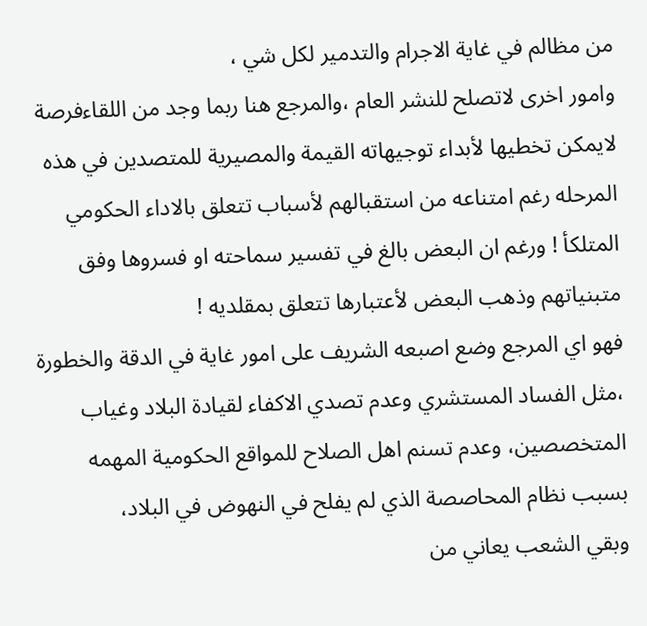من مظالم في غاية الاجرام والتدمير لكل شي ،
وامور اخرى لاتصلح للنشر العام ،والمرجع هنا ربما وجد من اللقاءفرصة لايمكن تخطيها لأبداء توجيهاته القيمة والمصيرية للمتصدين في هذه المرحله رغم امتناعه من استقبالهم لأسباب تتعلق بالاداء الحكومي المتلكأ ! ورغم ان البعض بالغ في تفسير سماحته او فسروها وفق متبنياتهم وذهب البعض لأعتبارها تتعلق بمقلديه !
فهو اي المرجع وضع اصبعه الشريف على امور غاية في الدقة والخطورة ،مثل الفساد المستشري وعدم تصدي الاكفاء لقيادة البلاد وغياب المتخصصين، وعدم تسنم اهل الصلاح للمواقع الحكومية المهمه بسبب نظام المحاصصة الذي لم يفلح في النهوض في البلاد،
وبقي الشعب يعاني من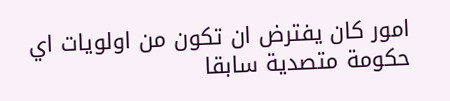امور كان يفترض ان تكون من اولويات اي حكومة متصدية سابقا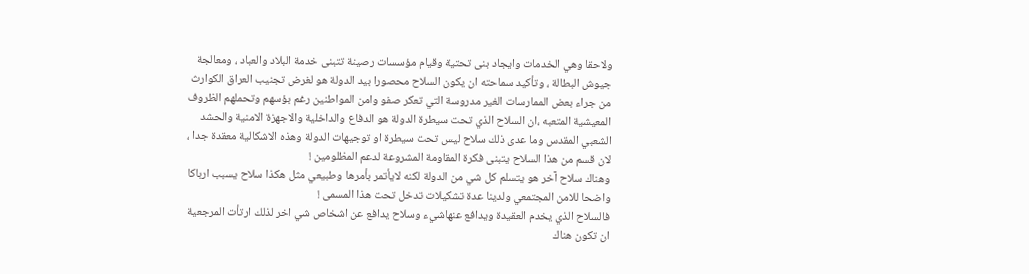ولاحقا وهي الخدمات وايجاد بنى تحتية وقيام مؤسسات رصينة تتبنى خدمة البلاد والعباد ، ومعالجة جيوش البطالة ، وتأكيد سماحته ان يكون السلاح محصورا بيد الدولة هو لغرض تجنيب العراق الكوارث من جراء بعض الممارسات الغير مدروسة التي تعكر صفو وامن المواطنين رغم بؤسهم وتحملهم الظروف المعيشية المتعبه ،ان السلاح الذي تحت سيطرة الدولة هو الدفاع والداخلية والاجهزة الامنية والحشد الشعبي المقدس وما عدى ذلك سلاح ليس تحت سيطرة او توجيهات الدولة وهذه الاشكالية معقدة جدا ، لان قسم من هذا السلاح يتبنى فكرة المقاومة المشروعة لدعم المظلومين !
وهناك سلاح آخر هو يتسلم كل شي من الدولة لكنه لايأتمر بأمرها وطبيعي مثل هكذا سلاح يسبب ارباكا واضحا للامن المجتمعي ولدينا عدة تشكيلات تدخل تحت هذا المسمى !
فالسلاح الذي يخدم العقيدة ويدافع عنهاشيء وسلاح يدافع عن اشخاص شي اخر لذلك ارتأت المرجعية ان تكون هناك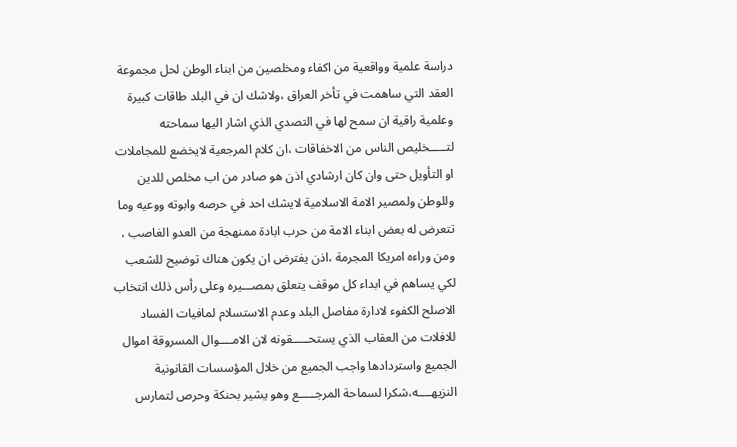دراسة علمية وواقعية من اكفاء ومخلصين من ابناء الوطن لحل مجموعة العقد التي ساهمت في تأخر العراق ،ولاشك ان في البلد طاقات كبيرة وعلمية راقية ان سمح لها في التصدي الذي اشار اليها سماحته لتـــــخليص الناس من الاخفاقات ،ان كلام المرجعية لايخضع للمجاملات او التأويل حتى وان كان ارشادي اذن هو صادر من اب مخلص للدين وللوطن ولمصير الامة الاسلامية لايشك احد في حرصه وابوته ووعيه وما تتعرض له بعض ابناء الامة من حرب ابادة ممنهجة من العدو الغاصب ، ومن وراءه امريكا المجرمة ،اذن يفترض ان يكون هناك توضيح للشعب لكي يساهم في ابداء كل موقف يتعلق بمصـــيره وعلى رأس ذلك انتخاب الاصلح الكفوء لادارة مفاصل البلد وعدم الاستسلام لمافيات الفساد للافلات من العقاب الذي يستحـــــقونه لان الامــــوال المسروقة اموال الجميع واستردادها واجب الجميع من خلال المؤسسات القانونية النزيهــــه،شكرا لسماحة المرجـــــع وهو يشير بحنكة وحرص لتمارس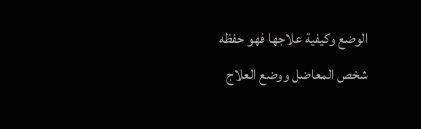الوضع وكيفية علاجها فهو حفظه شخص المعاضل ووضع العلاج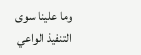وما علينا سوى التنفيذ الواعي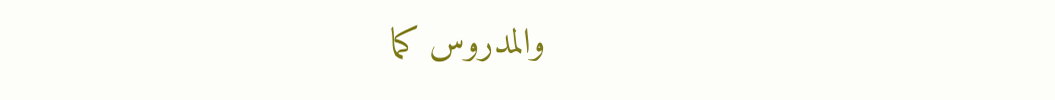والمدروس كما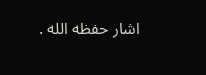اشار حفظه الله .